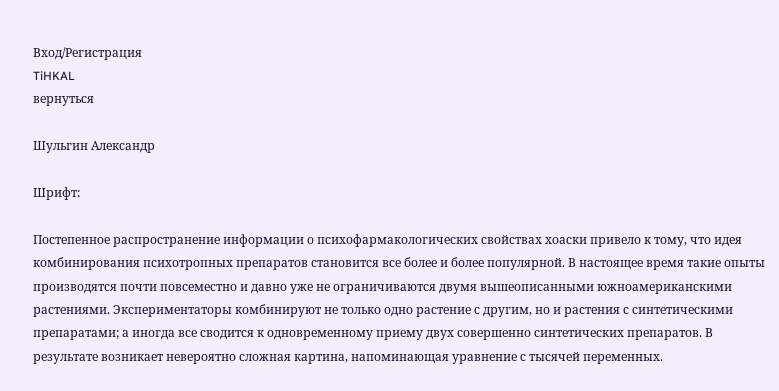Вход/Регистрация
TiHKAL
вернуться

Шульгин Александр

Шрифт:

Постепенное распространение информации о психофармакологических свойствах хоаски привело к тому, что идея комбинирования психотропных препаратов становится все более и более популярной. В настоящее время такие опыты производятся почти повсеместно и давно уже не ограничиваются двумя вышеописанными южноамериканскими растениями. Экспериментаторы комбинируют не только одно растение с другим, но и растения с синтетическими препаратами; а иногда все сводится к одновременному приему двух совершенно синтетических препаратов. В результате возникает невероятно сложная картина, напоминающая уравнение с тысячей переменных.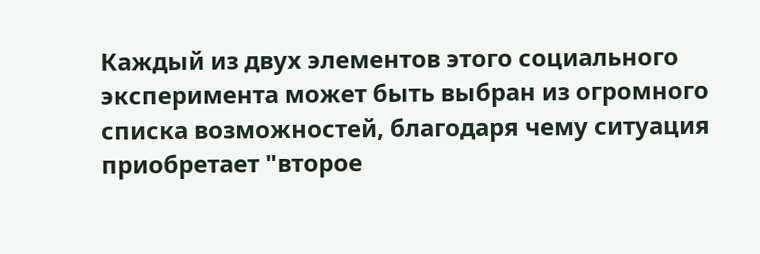Каждый из двух элементов этого социального эксперимента может быть выбран из огромного списка возможностей, благодаря чему ситуация приобретает "второе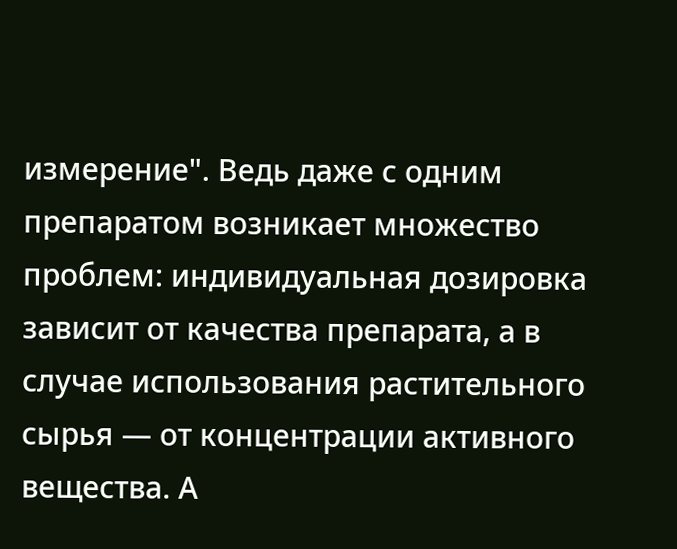измерение". Ведь даже с одним препаратом возникает множество проблем: индивидуальная дозировка зависит от качества препарата, а в случае использования растительного сырья — от концентрации активного вещества. А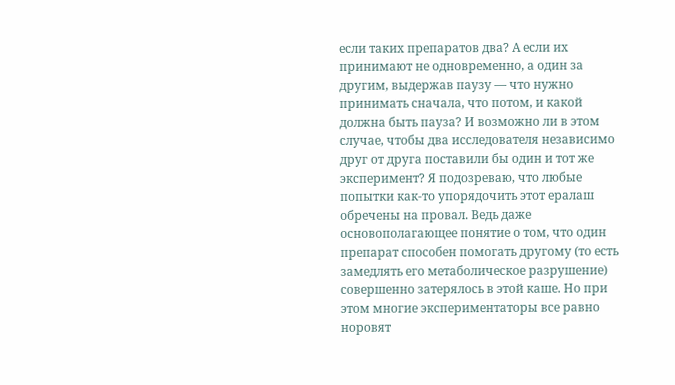если таких препаратов два? А если их принимают не одновременно, а один за другим, выдержав паузу — что нужно принимать сначала, что потом, и какой должна быть пауза? И возможно ли в этом случае, чтобы два исследователя независимо друг от друга поставили бы один и тот же эксперимент? Я подозреваю, что любые попытки как-то упорядочить этот ералаш обречены на провал. Ведь даже основополагающее понятие о том, что один препарат способен помогать другому (то есть замедлять его метаболическое разрушение) совершенно затерялось в этой каше. Но при этом многие экспериментаторы все равно норовят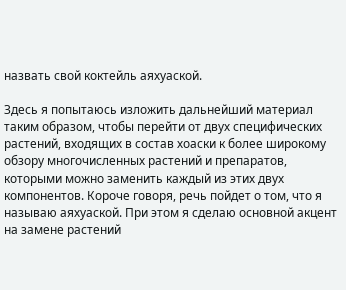назвать свой коктейль аяхуаской.

Здесь я попытаюсь изложить дальнейший материал таким образом, чтобы перейти от двух специфических растений, входящих в состав хоаски к более широкому обзору многочисленных растений и препаратов, которыми можно заменить каждый из этих двух компонентов. Короче говоря, речь пойдет о том, что я называю аяхуаской. При этом я сделаю основной акцент на замене растений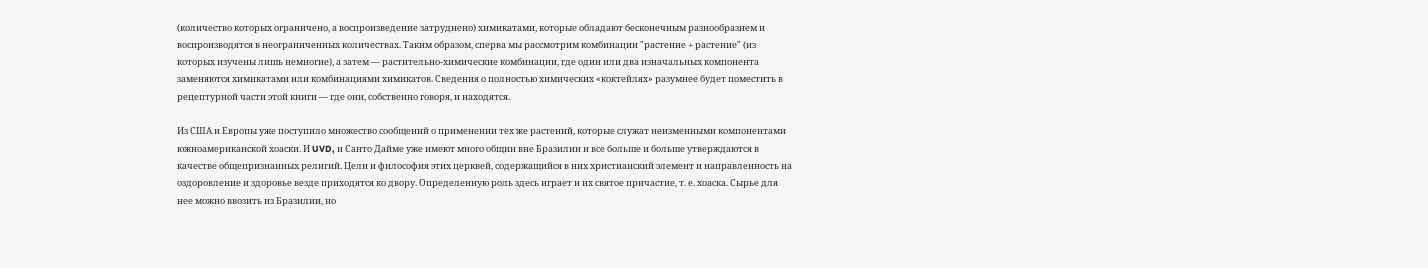(количество которых ограничено, а воспроизведение затруднено) химикатами, которые обладают бесконечным разнообразием и воспроизводятся в неограниченных количествах. Таким образом, сперва мы рассмотрим комбинации "растение + растение" (из которых изучены лишь немногие), а затем — растительно-химические комбинации, где один или два изначальных компонента заменяются химикатами или комбинациями химикатов. Сведения о полностью химических «коктейлях» разумнее будет поместить в рецептурной части этой книги — где они, собственно говоря, и находятся.

Из США и Европы уже поступило множество сообщений о применении тех же растений, которые служат неизменными компонентами южноамериканской хоаски. И UVD, и Санто Дайме уже имеют много общин вне Бразилии и все больше и больше утверждаются в качестве общепризнанных религий. Цели и философия этих церквей, содержащийся в них христианский элемент и направленность на оздоровление и здоровье везде приходятся ко двору. Определенную роль здесь играет и их святое причастие, т. е. хоаска. Сырье для нее можно ввозить из Бразилии, но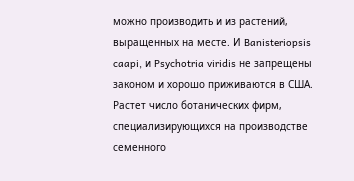можно производить и из растений, выращенных на месте. И Banisteriopsis caapi, и Psychotria viridis не запрещены законом и хорошо приживаются в США. Растет число ботанических фирм, специализирующихся на производстве семенного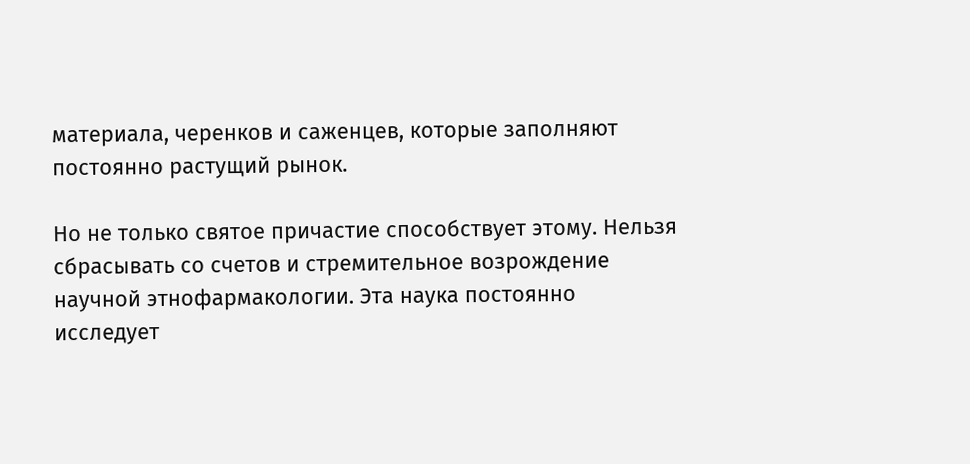материала, черенков и саженцев, которые заполняют постоянно растущий рынок.

Но не только святое причастие способствует этому. Нельзя сбрасывать со счетов и стремительное возрождение научной этнофармакологии. Эта наука постоянно исследует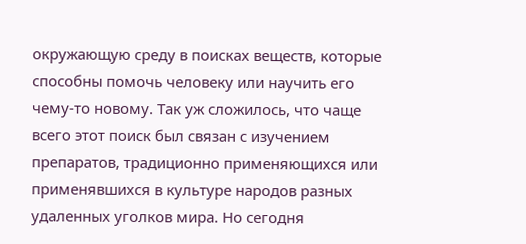окружающую среду в поисках веществ, которые способны помочь человеку или научить его чему-то новому. Так уж сложилось, что чаще всего этот поиск был связан с изучением препаратов, традиционно применяющихся или применявшихся в культуре народов разных удаленных уголков мира. Но сегодня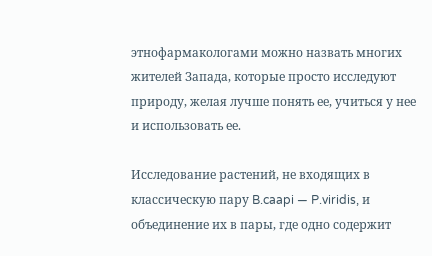этнофармакологами можно назвать многих жителей Запада, которые просто исследуют природу, желая лучше понять ее, учиться у нее и использовать ее.

Исследование растений, не входящих в классическую пару B.caapi — P.viridis, и объединение их в пары, где одно содержит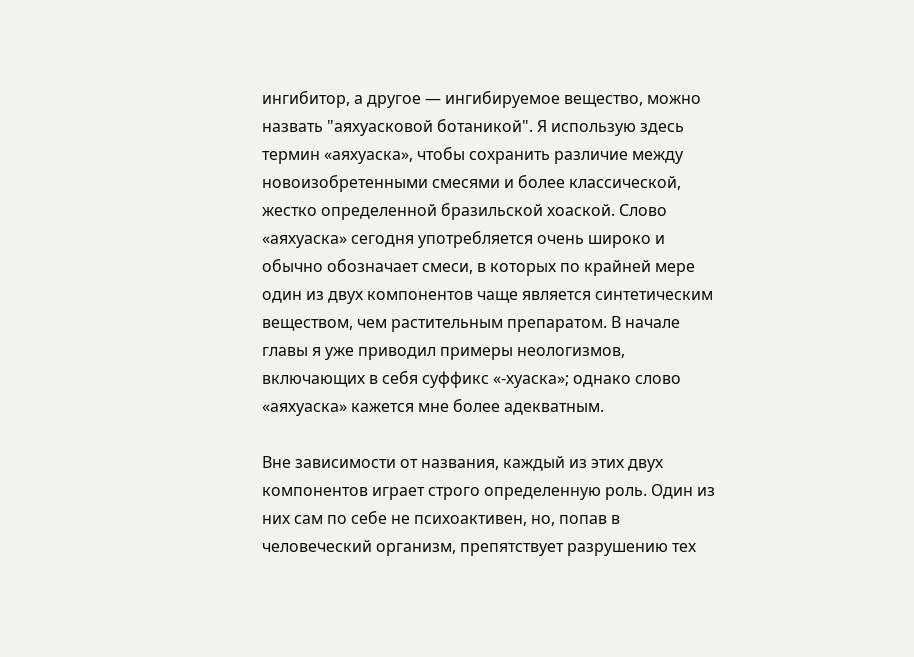ингибитор, а другое — ингибируемое вещество, можно назвать "аяхуасковой ботаникой". Я использую здесь термин «аяхуаска», чтобы сохранить различие между новоизобретенными смесями и более классической, жестко определенной бразильской хоаской. Слово «аяхуаска» сегодня употребляется очень широко и обычно обозначает смеси, в которых по крайней мере один из двух компонентов чаще является синтетическим веществом, чем растительным препаратом. В начале главы я уже приводил примеры неологизмов, включающих в себя суффикс «-хуаска»; однако слово «аяхуаска» кажется мне более адекватным.

Вне зависимости от названия, каждый из этих двух компонентов играет строго определенную роль. Один из них сам по себе не психоактивен, но, попав в человеческий организм, препятствует разрушению тех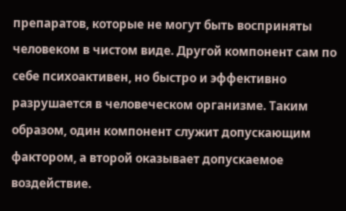препаратов, которые не могут быть восприняты человеком в чистом виде. Другой компонент сам по себе психоактивен, но быстро и эффективно разрушается в человеческом организме. Таким образом, один компонент служит допускающим фактором, а второй оказывает допускаемое воздействие.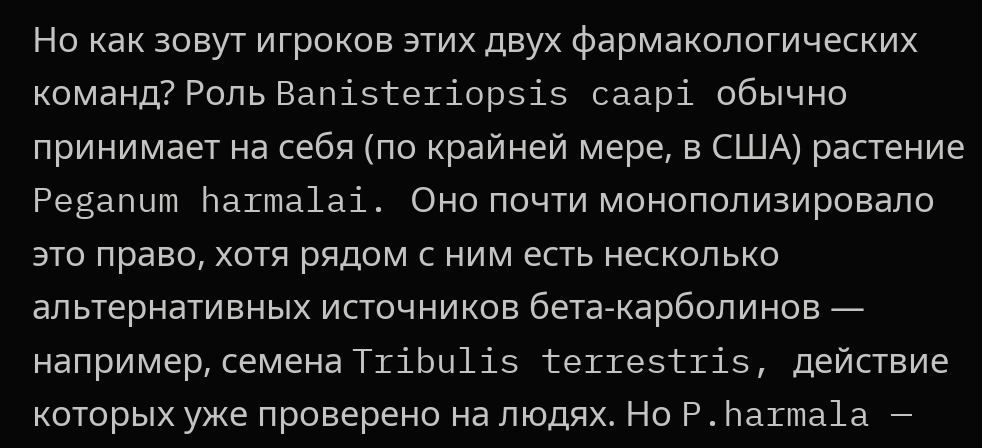Но как зовут игроков этих двух фармакологических команд? Роль Banisteriopsis caapi обычно принимает на себя (по крайней мере, в США) растение Peganum harmalai. Оно почти монополизировало это право, хотя рядом с ним есть несколько альтернативных источников бета-карболинов — например, семена Tribulis terrestris, действие которых уже проверено на людях. Но P.harmala —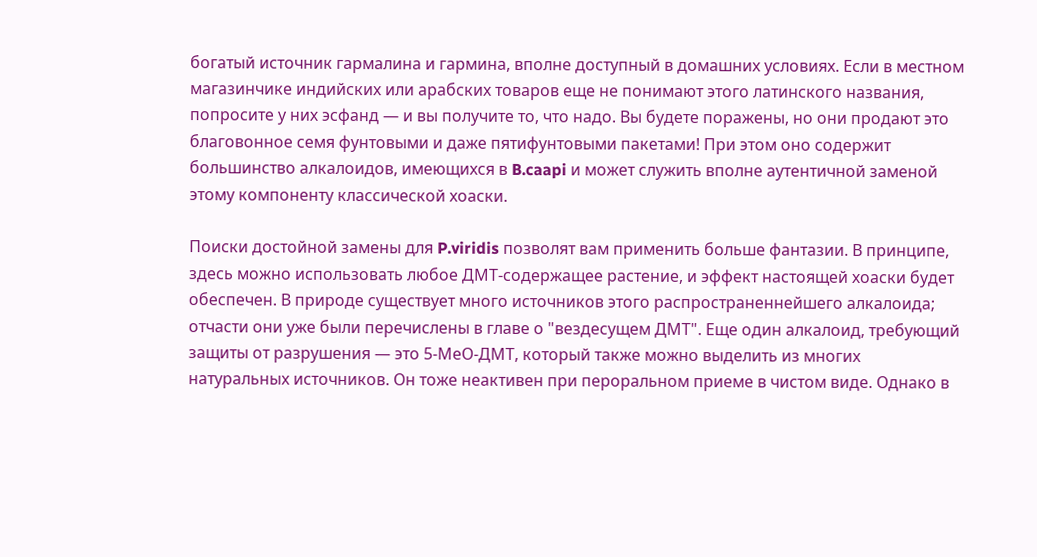богатый источник гармалина и гармина, вполне доступный в домашних условиях. Если в местном магазинчике индийских или арабских товаров еще не понимают этого латинского названия, попросите у них эсфанд — и вы получите то, что надо. Вы будете поражены, но они продают это благовонное семя фунтовыми и даже пятифунтовыми пакетами! При этом оно содержит большинство алкалоидов, имеющихся в B.caapi и может служить вполне аутентичной заменой этому компоненту классической хоаски.

Поиски достойной замены для P.viridis позволят вам применить больше фантазии. В принципе, здесь можно использовать любое ДМТ-содержащее растение, и эффект настоящей хоаски будет обеспечен. В природе существует много источников этого распространеннейшего алкалоида; отчасти они уже были перечислены в главе о "вездесущем ДМТ". Еще один алкалоид, требующий защиты от разрушения — это 5-МеО-ДМТ, который также можно выделить из многих натуральных источников. Он тоже неактивен при пероральном приеме в чистом виде. Однако в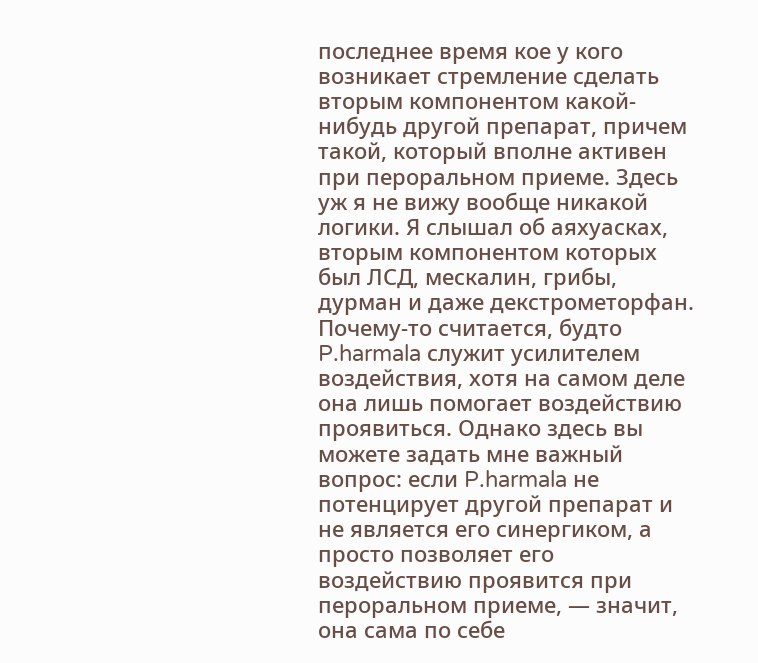последнее время кое у кого возникает стремление сделать вторым компонентом какой-нибудь другой препарат, причем такой, который вполне активен при пероральном приеме. Здесь уж я не вижу вообще никакой логики. Я слышал об аяхуасках, вторым компонентом которых был ЛСД, мескалин, грибы, дурман и даже декстрометорфан. Почему-то считается, будто P.harmala служит усилителем воздействия, хотя на самом деле она лишь помогает воздействию проявиться. Однако здесь вы можете задать мне важный вопрос: если P.harmala не потенцирует другой препарат и не является его синергиком, а просто позволяет его воздействию проявится при пероральном приеме, — значит, она сама по себе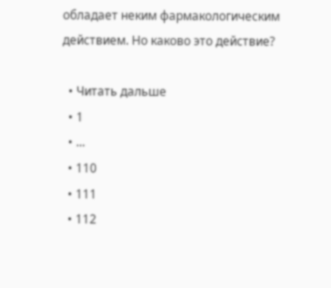обладает неким фармакологическим действием. Но каково это действие?

  • Читать дальше
  • 1
  • ...
  • 110
  • 111
  • 112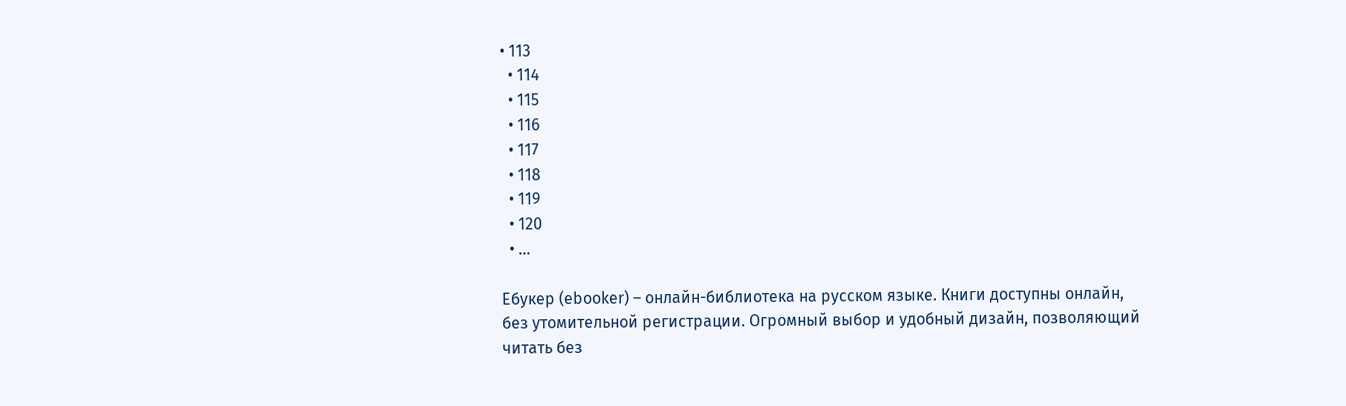• 113
  • 114
  • 115
  • 116
  • 117
  • 118
  • 119
  • 120
  • ...

Ебукер (ebooker) – онлайн-библиотека на русском языке. Книги доступны онлайн, без утомительной регистрации. Огромный выбор и удобный дизайн, позволяющий читать без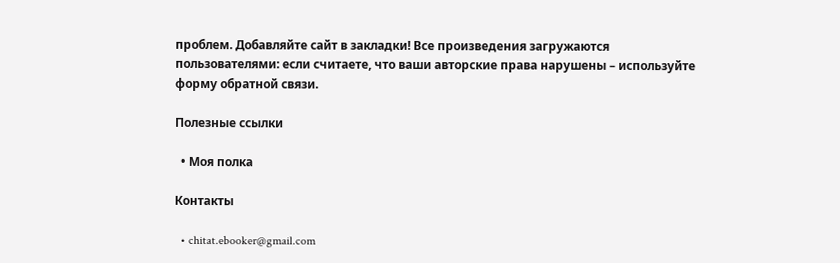проблем. Добавляйте сайт в закладки! Все произведения загружаются пользователями: если считаете, что ваши авторские права нарушены – используйте форму обратной связи.

Полезные ссылки

  • Моя полка

Контакты

  • chitat.ebooker@gmail.com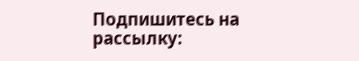Подпишитесь на рассылку: